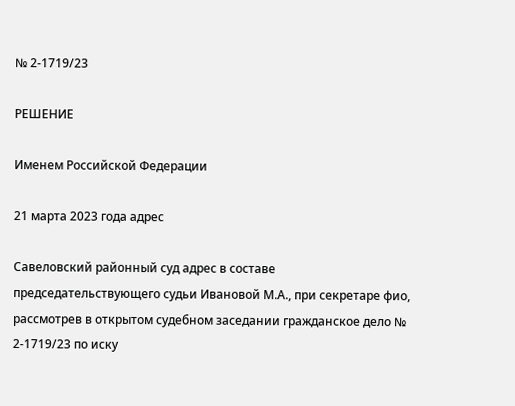№ 2-1719/23

РЕШЕНИЕ

Именем Российской Федерации

21 марта 2023 года адрес

Савеловский районный суд адрес в составе председательствующего судьи Ивановой М.А., при секретаре фио, рассмотрев в открытом судебном заседании гражданское дело № 2-1719/23 по иску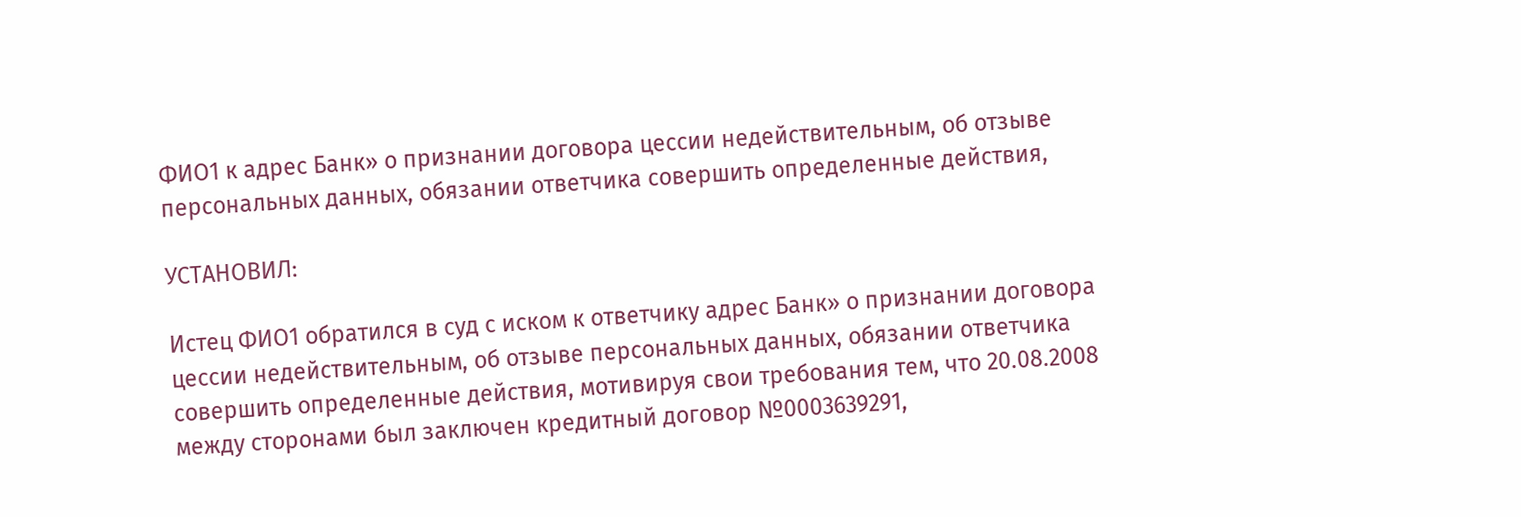ФИО1 к адрес Банк» о признании договора цессии недействительным, об отзыве персональных данных, обязании ответчика совершить определенные действия,

УСТАНОВИЛ:

Истец ФИО1 обратился в суд с иском к ответчику адрес Банк» о признании договора цессии недействительным, об отзыве персональных данных, обязании ответчика совершить определенные действия, мотивируя свои требования тем, что 20.08.2008 между сторонами был заключен кредитный договор №0003639291,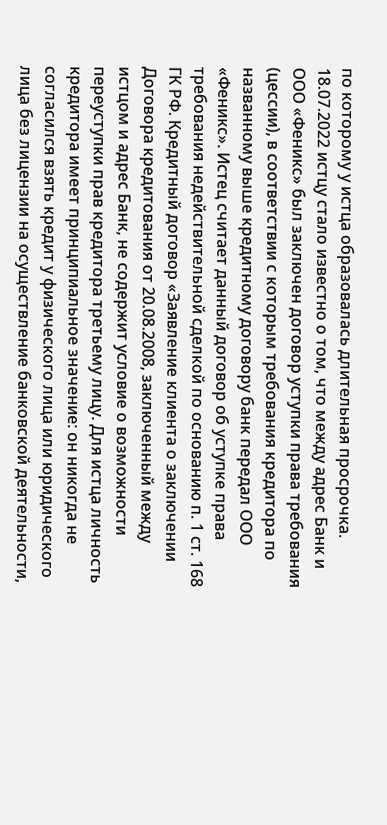по которому у истца образовалась длительная просрочка. 18.07.2022 истцу стало известно о том, что между адрес Банк и ООО «Феникс» был заключен договор уступки права требования (цессии), в соответствии с которым требования кредитора по названному выше кредитному договору банк передал ООО «Феникс». Истец считает данный договор об уступке права требования недействительной сделкой по основанию п. 1 ст. 168 ГК РФ. Кредитный договор «Заявление клиента о заключении Договора кредитования от 20.08.2008, заключенный между истцом и адрес Банк, не содержит условие о возможности переуступки прав кредитора третьему лицу. Для истца личность кредитора имеет принципиальное значение: он никогда не согласился взять кредит у физического лица или юридического лица без лицензии на осуществление банковской деятельности,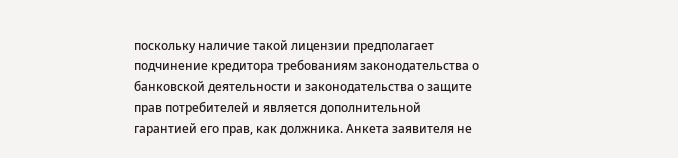поскольку наличие такой лицензии предполагает подчинение кредитора требованиям законодательства о банковской деятельности и законодательства о защите прав потребителей и является дополнительной гарантией его прав, как должника. Анкета заявителя не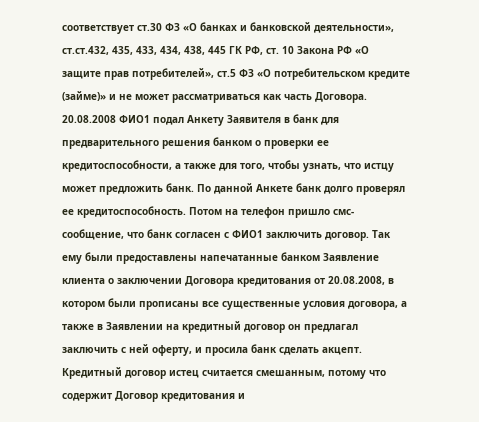соответствует ст.30 ФЗ «О банках и банковской деятельности», ст.ст.432, 435, 433, 434, 438, 445 ГК РФ, ст. 10 Закона РФ «О защите прав потребителей», ст.5 ФЗ «О потребительском кредите (займе)» и не может рассматриваться как часть Договора. 20.08.2008 ФИО1 подал Анкету Заявителя в банк для предварительного решения банком о проверки ее кредитоспособности, а также для того, чтобы узнать, что истцу может предложить банк. По данной Анкете банк долго проверял ее кредитоспособность. Потом на телефон пришло смс-сообщение, что банк согласен с ФИО1 заключить договор. Так ему были предоставлены напечатанные банком Заявление клиента о заключении Договора кредитования от 20.08.2008, в котором были прописаны все существенные условия договора, а также в Заявлении на кредитный договор он предлагал заключить с ней оферту, и просила банк сделать акцепт. Кредитный договор истец считается смешанным, потому что содержит Договор кредитования и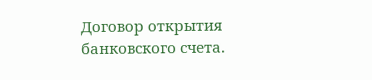Договор открытия банковского счета.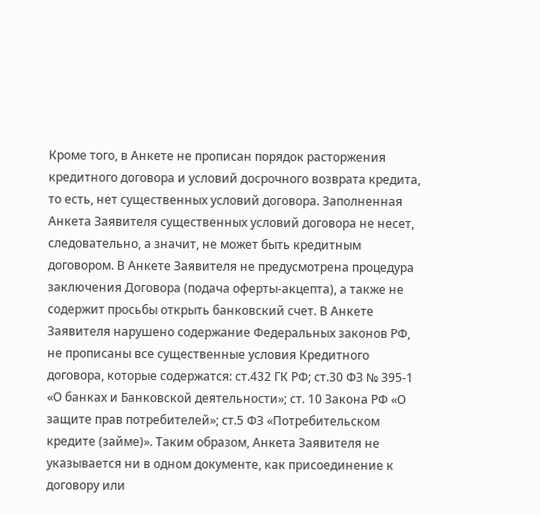Кроме того, в Анкете не прописан порядок расторжения кредитного договора и условий досрочного возврата кредита, то есть, нет существенных условий договора. Заполненная Анкета Заявителя существенных условий договора не несет, следовательно, а значит, не может быть кредитным договором. В Анкете Заявителя не предусмотрена процедура заключения Договора (подача оферты-акцепта), а также не содержит просьбы открыть банковский счет. В Анкете Заявителя нарушено содержание Федеральных законов РФ, не прописаны все существенные условия Кредитного договора, которые содержатся: ст.432 ГК РФ; ст.30 ФЗ № 395-1 «О банках и Банковской деятельности»; ст. 10 Закона РФ «О защите прав потребителей»; ст.5 ФЗ «Потребительском кредите (займе)». Таким образом, Анкета Заявителя не указывается ни в одном документе, как присоединение к договору или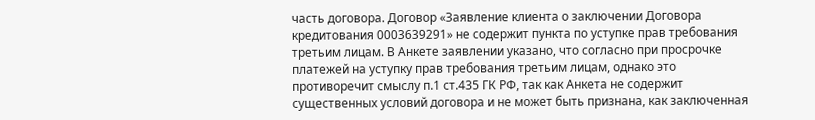часть договора. Договор «Заявление клиента о заключении Договора кредитования 0003639291» не содержит пункта по уступке прав требования третьим лицам. В Анкете заявлении указано, что согласно при просрочке платежей на уступку прав требования третьим лицам, однако это противоречит смыслу п.1 ст.435 ГК РФ, так как Анкета не содержит существенных условий договора и не может быть признана, как заключенная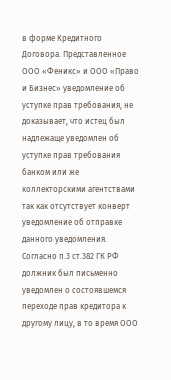в форме Кредитного Договора. Представленное ООО «Феникс» и ООО «Право и Бизнес» уведомление об уступке прав требования, не доказывает, что истец был надлежаще уведомлен об уступке прав требования банком или же коллекторскими агентствами так как отсутствует конверт уведомление об отправке данного уведомления. Согласно п.3 ст.382 ГК РФ должник был письменно уведомлен о состоявшемся переходе прав кредитора к другому лицу, в то время ООО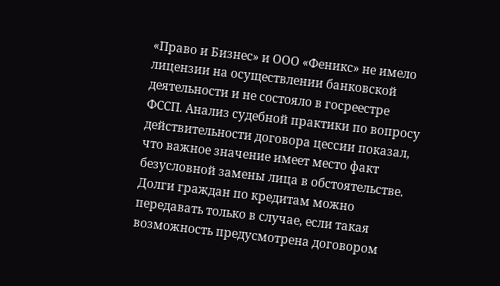«Право и Бизнес» и ООО «Феникс» не имело лицензии на осуществлении банковской деятельности и не состояло в госреестре ФССП. Анализ судебной практики по вопросу действительности договора цессии показал, что важное значение имеет место факт безусловной замены лица в обстоятельстве. Долги граждан по кредитам можно передавать только в случае, если такая возможность предусмотрена договором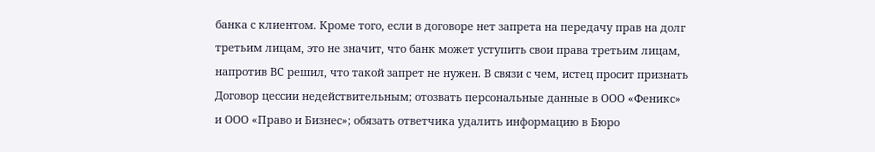банка с клиентом. Кроме того, если в договоре нет запрета на передачу прав на долг третьим лицам, это не значит, что банк может уступить свои права третьим лицам, напротив ВС решил, что такой запрет не нужен. В связи с чем, истец просит признать Договор цессии недействительным; отозвать персональные данные в ООО «Феникс» и ООО «Право и Бизнес»; обязать ответчика удалить информацию в Бюро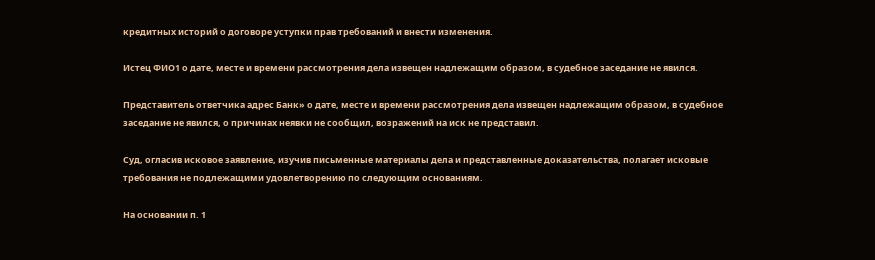кредитных историй о договоре уступки прав требований и внести изменения.

Истец ФИО1 о дате, месте и времени рассмотрения дела извещен надлежащим образом, в судебное заседание не явился.

Представитель ответчика адрес Банк» о дате, месте и времени рассмотрения дела извещен надлежащим образом, в судебное заседание не явился, о причинах неявки не сообщил, возражений на иск не представил.

Суд, огласив исковое заявление, изучив письменные материалы дела и представленные доказательства, полагает исковые требования не подлежащими удовлетворению по следующим основаниям.

На основании п. 1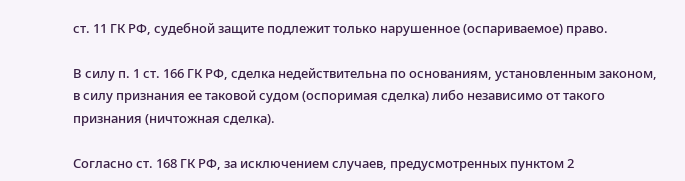ст. 11 ГК РФ, судебной защите подлежит только нарушенное (оспариваемое) право.

В силу п. 1 ст. 166 ГК РФ, сделка недействительна по основаниям, установленным законом, в силу признания ее таковой судом (оспоримая сделка) либо независимо от такого признания (ничтожная сделка).

Согласно ст. 168 ГК РФ, за исключением случаев, предусмотренных пунктом 2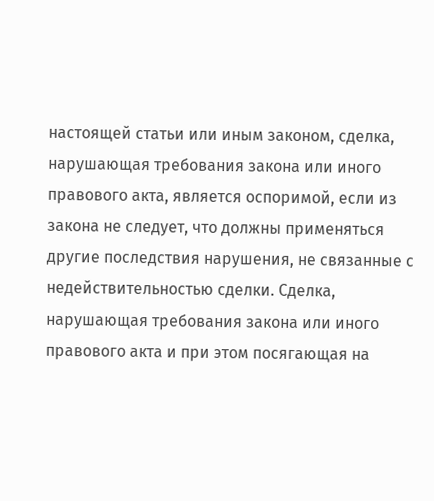настоящей статьи или иным законом, сделка, нарушающая требования закона или иного правового акта, является оспоримой, если из закона не следует, что должны применяться другие последствия нарушения, не связанные с недействительностью сделки. Сделка, нарушающая требования закона или иного правового акта и при этом посягающая на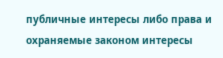публичные интересы либо права и охраняемые законом интересы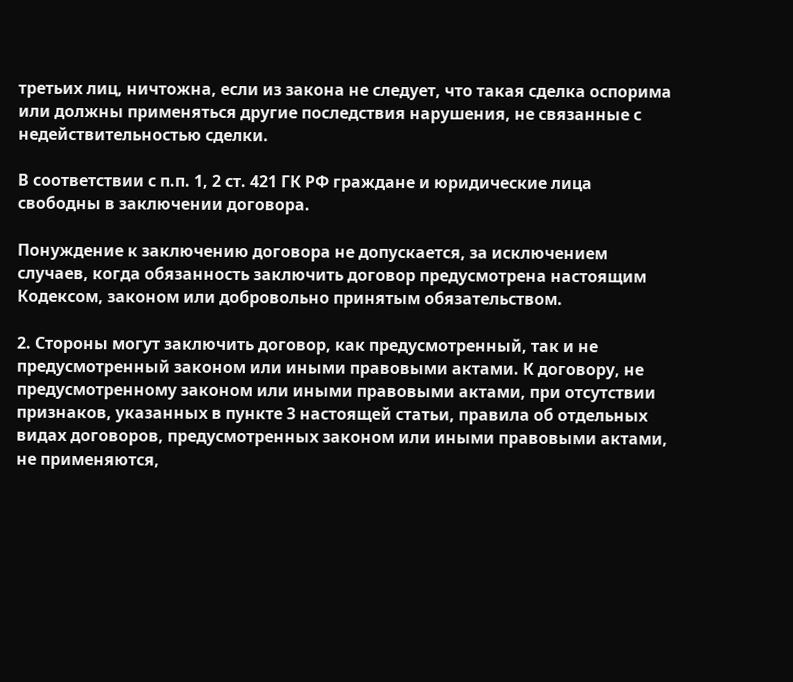третьих лиц, ничтожна, если из закона не следует, что такая сделка оспорима или должны применяться другие последствия нарушения, не связанные с недействительностью сделки.

В соответствии с п.п. 1, 2 ст. 421 ГК РФ граждане и юридические лица свободны в заключении договора.

Понуждение к заключению договора не допускается, за исключением случаев, когда обязанность заключить договор предусмотрена настоящим Кодексом, законом или добровольно принятым обязательством.

2. Стороны могут заключить договор, как предусмотренный, так и не предусмотренный законом или иными правовыми актами. К договору, не предусмотренному законом или иными правовыми актами, при отсутствии признаков, указанных в пункте 3 настоящей статьи, правила об отдельных видах договоров, предусмотренных законом или иными правовыми актами, не применяются,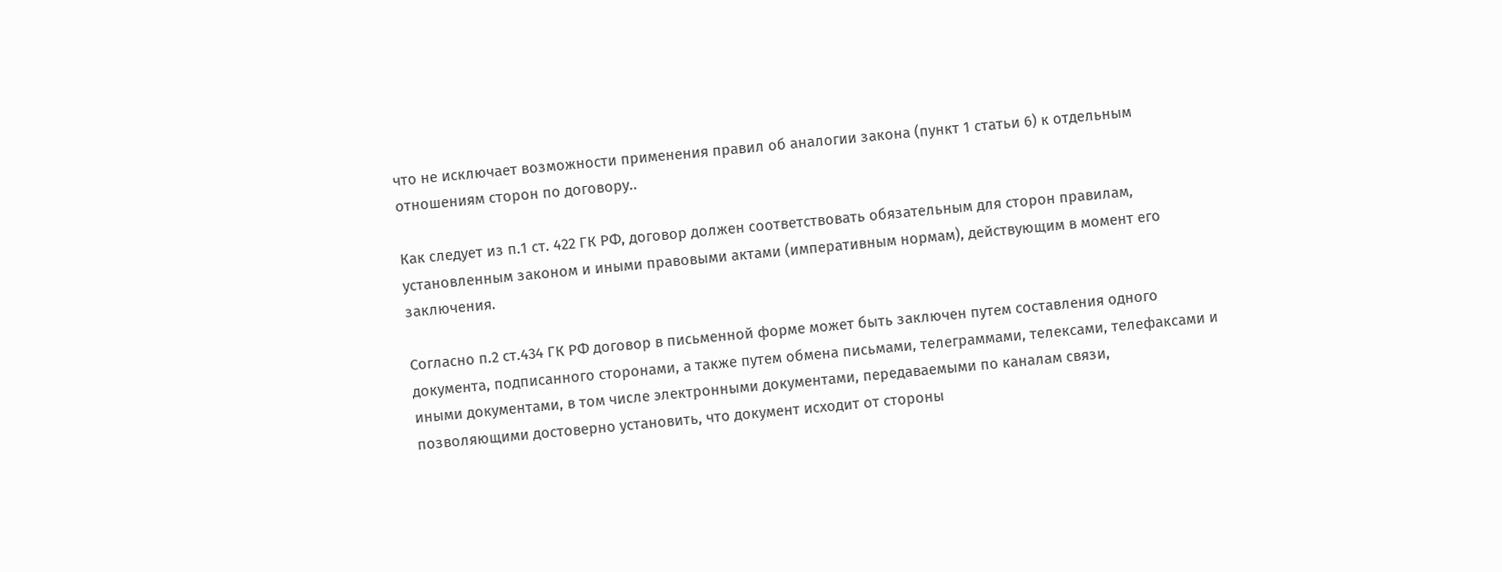что не исключает возможности применения правил об аналогии закона (пункт 1 статьи 6) к отдельным отношениям сторон по договору..

Как следует из п.1 ст. 422 ГК РФ, договор должен соответствовать обязательным для сторон правилам, установленным законом и иными правовыми актами (императивным нормам), действующим в момент его заключения.

Согласно п.2 ст.434 ГК РФ договор в письменной форме может быть заключен путем составления одного документа, подписанного сторонами, а также путем обмена письмами, телеграммами, телексами, телефаксами и иными документами, в том числе электронными документами, передаваемыми по каналам связи, позволяющими достоверно установить, что документ исходит от стороны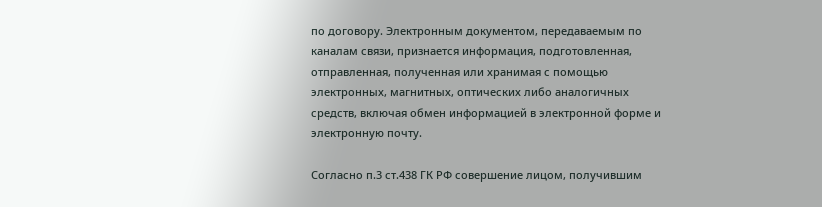по договору. Электронным документом, передаваемым по каналам связи, признается информация, подготовленная, отправленная, полученная или хранимая с помощью электронных, магнитных, оптических либо аналогичных средств, включая обмен информацией в электронной форме и электронную почту.

Согласно п.3 ст.438 ГК РФ совершение лицом, получившим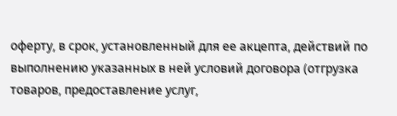оферту, в срок, установленный для ее акцепта, действий по выполнению указанных в ней условий договора (отгрузка товаров, предоставление услуг,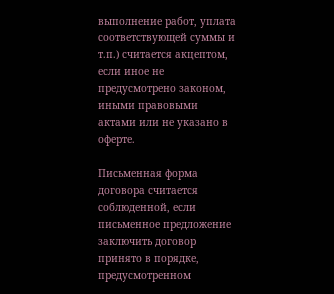выполнение работ, уплата соответствующей суммы и т.п.) считается акцептом, если иное не предусмотрено законом, иными правовыми актами или не указано в оферте.

Письменная форма договора считается соблюденной, если письменное предложение заключить договор принято в порядке, предусмотренном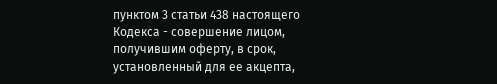пунктом 3 статьи 438 настоящего Кодекса - совершение лицом, получившим оферту, в срок, установленный для ее акцепта,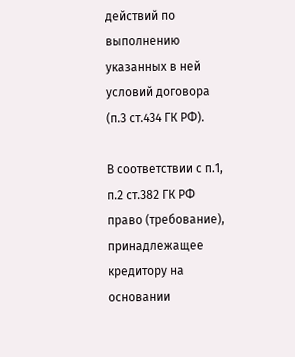действий по выполнению указанных в ней условий договора (п.3 ст.434 ГК РФ).

В соответствии с п.1, п.2 ст.382 ГК РФ право (требование), принадлежащее кредитору на основании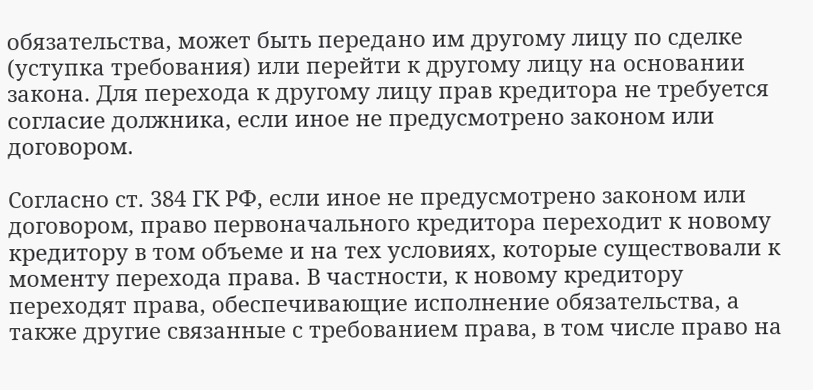обязательства, может быть передано им другому лицу по сделке (уступка требования) или перейти к другому лицу на основании закона. Для перехода к другому лицу прав кредитора не требуется согласие должника, если иное не предусмотрено законом или договором.

Согласно ст. 384 ГК РФ, если иное не предусмотрено законом или договором, право первоначального кредитора переходит к новому кредитору в том объеме и на тех условиях, которые существовали к моменту перехода права. В частности, к новому кредитору переходят права, обеспечивающие исполнение обязательства, а также другие связанные с требованием права, в том числе право на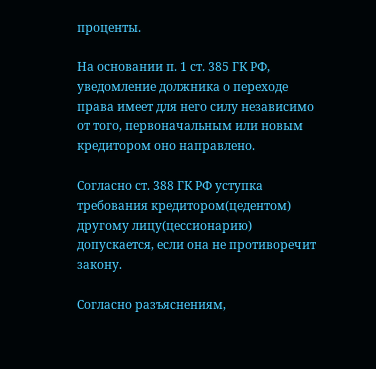проценты.

На основании п. 1 ст. 385 ГК РФ, уведомление должника о переходе права имеет для него силу независимо от того, первоначальным или новым кредитором оно направлено.

Согласно ст. 388 ГК РФ уступка требования кредитором(цедентом) другому лицу(цессионарию) допускается, если она не противоречит закону.

Согласно разъяснениям,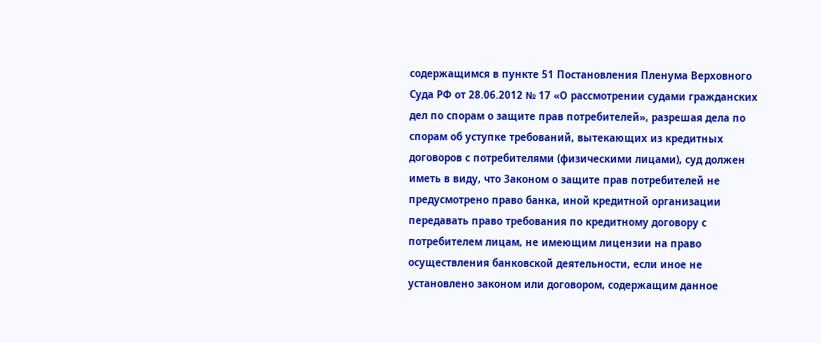содержащимся в пункте 51 Постановления Пленума Верховного Суда РФ от 28.06.2012 № 17 «О рассмотрении судами гражданских дел по спорам о защите прав потребителей», разрешая дела по спорам об уступке требований, вытекающих из кредитных договоров с потребителями (физическими лицами), суд должен иметь в виду, что Законом о защите прав потребителей не предусмотрено право банка, иной кредитной организации передавать право требования по кредитному договору с потребителем лицам, не имеющим лицензии на право осуществления банковской деятельности, если иное не установлено законом или договором, содержащим данное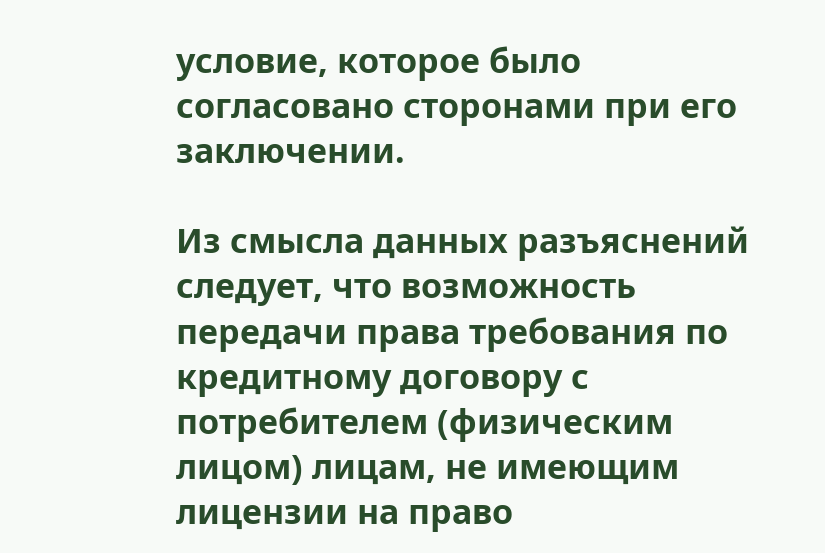условие, которое было согласовано сторонами при его заключении.

Из смысла данных разъяснений следует, что возможность передачи права требования по кредитному договору с потребителем (физическим лицом) лицам, не имеющим лицензии на право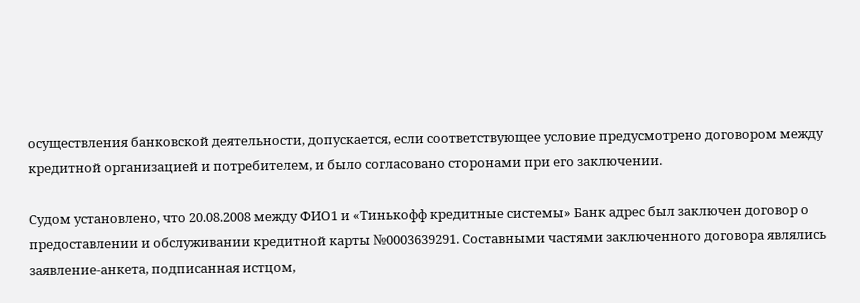осуществления банковской деятельности, допускается, если соответствующее условие предусмотрено договором между кредитной организацией и потребителем, и было согласовано сторонами при его заключении.

Судом установлено, что 20.08.2008 между ФИО1 и «Тинькофф кредитные системы» Банк адрес был заключен договор о предоставлении и обслуживании кредитной карты №0003639291. Составными частями заключенного договора являлись заявление-анкета, подписанная истцом,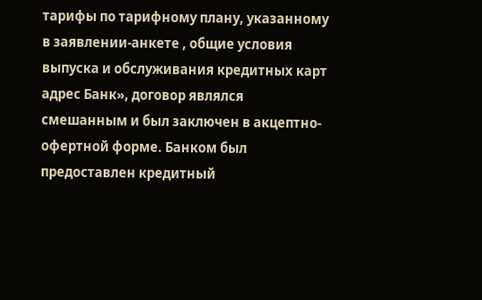тарифы по тарифному плану, указанному в заявлении-анкете , общие условия выпуска и обслуживания кредитных карт адрес Банк», договор являлся смешанным и был заключен в акцептно-офертной форме. Банком был предоставлен кредитный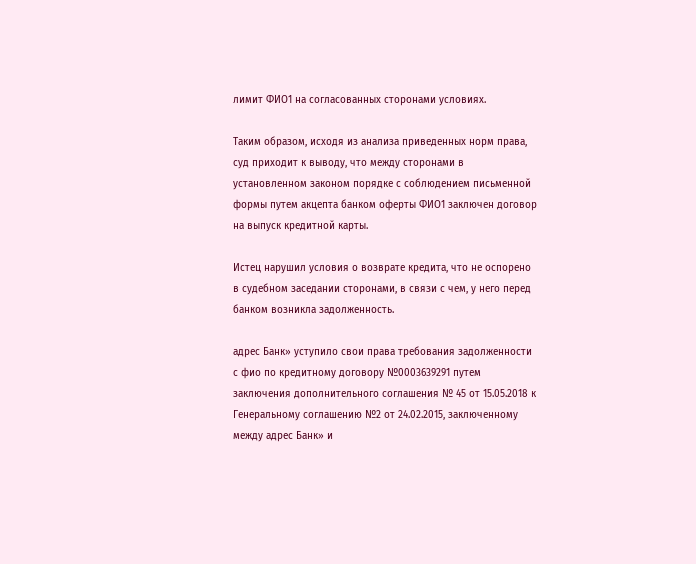лимит ФИО1 на согласованных сторонами условиях.

Таким образом, исходя из анализа приведенных норм права, суд приходит к выводу, что между сторонами в установленном законом порядке с соблюдением письменной формы путем акцепта банком оферты ФИО1 заключен договор на выпуск кредитной карты.

Истец нарушил условия о возврате кредита, что не оспорено в судебном заседании сторонами, в связи с чем, у него перед банком возникла задолженность.

адрес Банк» уступило свои права требования задолженности с фио по кредитному договору №0003639291 путем заключения дополнительного соглашения № 45 от 15.05.2018 к Генеральному соглашению №2 от 24.02.2015, заключенному между адрес Банк» и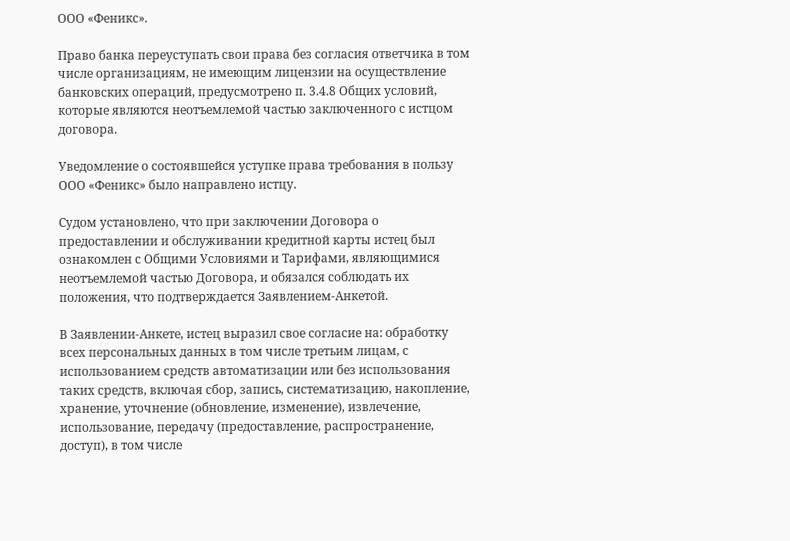ООО «Феникс».

Право банка переуступать свои права без согласия ответчика в том числе организациям, не имеющим лицензии на осуществление банковских операций, предусмотрено п. 3.4.8 Общих условий, которые являются неотъемлемой частью заключенного с истцом договора.

Уведомление о состоявшейся уступке права требования в пользу ООО «Феникс» было направлено истцу.

Судом установлено, что при заключении Договора о предоставлении и обслуживании кредитной карты истец был ознакомлен с Общими Условиями и Тарифами, являющимися неотъемлемой частью Договора, и обязался соблюдать их положения, что подтверждается Заявлением-Анкетой.

В Заявлении-Анкете, истец выразил свое согласие на: обработку всех персональных данных в том числе третьим лицам, с использованием средств автоматизации или без использования таких средств, включая сбор, запись, систематизацию, накопление, хранение, уточнение (обновление, изменение), извлечение, использование, передачу (предоставление, распространение, доступ), в том числе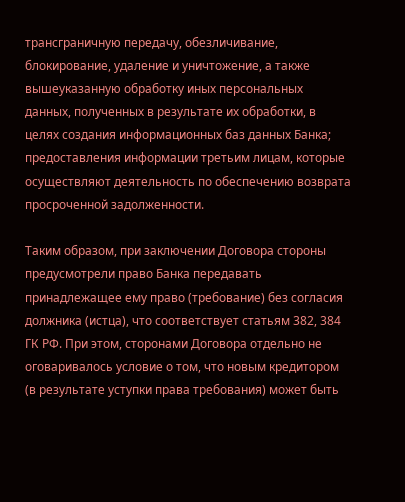трансграничную передачу, обезличивание, блокирование, удаление и уничтожение, а также вышеуказанную обработку иных персональных данных, полученных в результате их обработки, в целях создания информационных баз данных Банка; предоставления информации третьим лицам, которые осуществляют деятельность по обеспечению возврата просроченной задолженности.

Таким образом, при заключении Договора стороны предусмотрели право Банка передавать принадлежащее ему право (требование) без согласия должника (истца), что соответствует статьям 382, 384 ГК РФ. При этом, сторонами Договора отдельно не оговаривалось условие о том, что новым кредитором (в результате уступки права требования) может быть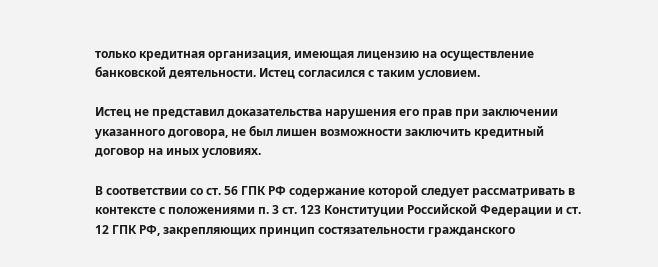только кредитная организация, имеющая лицензию на осуществление банковской деятельности. Истец согласился с таким условием.

Истец не представил доказательства нарушения его прав при заключении указанного договора, не был лишен возможности заключить кредитный договор на иных условиях.

В соответствии со ст. 56 ГПК РФ содержание которой следует рассматривать в контексте с положениями п. 3 ст. 123 Конституции Российской Федерации и ст. 12 ГПК РФ, закрепляющих принцип состязательности гражданского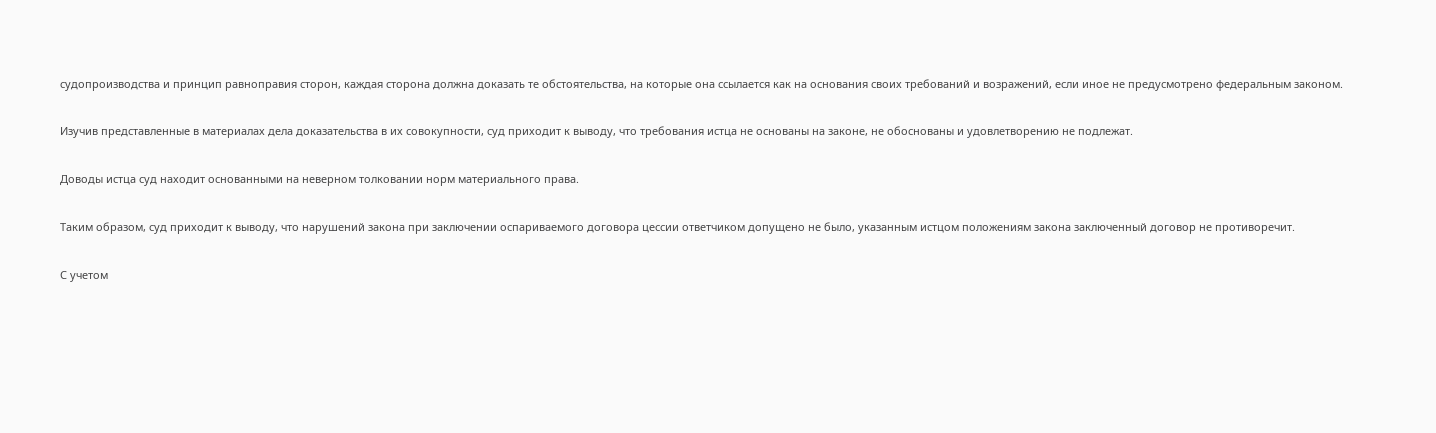судопроизводства и принцип равноправия сторон, каждая сторона должна доказать те обстоятельства, на которые она ссылается как на основания своих требований и возражений, если иное не предусмотрено федеральным законом.

Изучив представленные в материалах дела доказательства в их совокупности, суд приходит к выводу, что требования истца не основаны на законе, не обоснованы и удовлетворению не подлежат.

Доводы истца суд находит основанными на неверном толковании норм материального права.

Таким образом, суд приходит к выводу, что нарушений закона при заключении оспариваемого договора цессии ответчиком допущено не было, указанным истцом положениям закона заключенный договор не противоречит.

С учетом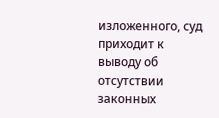изложенного, суд приходит к выводу об отсутствии законных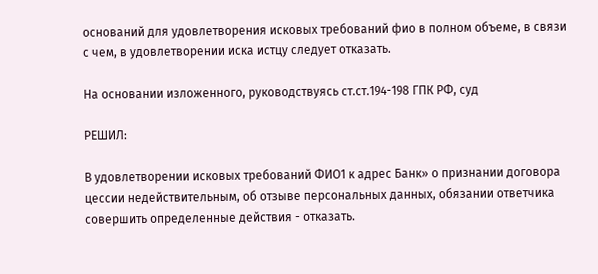оснований для удовлетворения исковых требований фио в полном объеме, в связи с чем, в удовлетворении иска истцу следует отказать.

На основании изложенного, руководствуясь ст.ст.194-198 ГПК РФ, суд

РЕШИЛ:

В удовлетворении исковых требований ФИО1 к адрес Банк» о признании договора цессии недействительным, об отзыве персональных данных, обязании ответчика совершить определенные действия - отказать.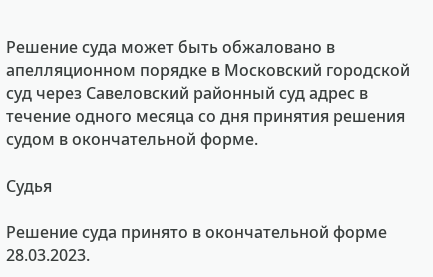Решение суда может быть обжаловано в апелляционном порядке в Московский городской суд через Савеловский районный суд адрес в течение одного месяца со дня принятия решения судом в окончательной форме.

Судья

Решение суда принято в окончательной форме 28.03.2023.